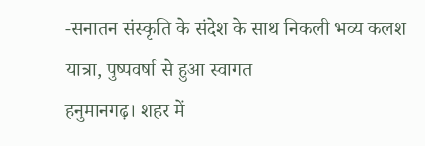-सनातन संस्कृति के संदेश के साथ निकली भव्य कलश यात्रा, पुष्पवर्षा से हुआ स्वागत
हनुमानगढ़। शहर में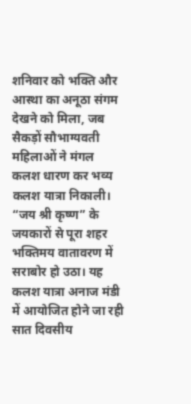शनिवार को भक्ति और आस्था का अनूठा संगम देखने को मिला, जब सैकड़ों सौभाग्यवती महिलाओं ने मंगल कलश धारण कर भव्य कलश यात्रा निकाली। “जय श्री कृष्ण” के जयकारों से पूरा शहर भक्तिमय वातावरण में सराबोर हो उठा। यह कलश यात्रा अनाज मंडी में आयोजित होने जा रही सात दिवसीय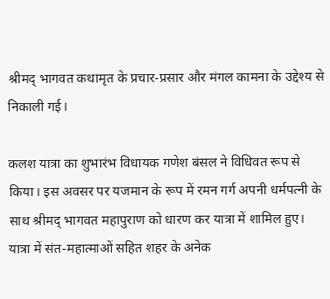श्रीमद् भागवत कथामृत के प्रचार-प्रसार और मंगल कामना के उद्देश्य से निकाली गई।

कलश यात्रा का शुभारंभ विधायक गणेश बंसल ने विधिवत रूप से किया। इस अवसर पर यजमान के रूप में रमन गर्ग अपनी धर्मपत्नी के साथ श्रीमद् भागवत महापुराण को धारण कर यात्रा में शामिल हुए। यात्रा में संत-महात्माओं सहित शहर के अनेक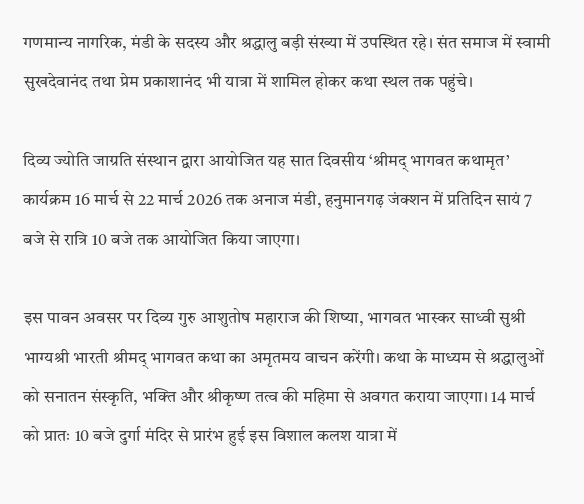गणमान्य नागरिक, मंडी के सदस्य और श्रद्धालु बड़ी संख्या में उपस्थित रहे। संत समाज में स्वामी सुखदेवानंद तथा प्रेम प्रकाशानंद भी यात्रा में शामिल होकर कथा स्थल तक पहुंचे।

दिव्य ज्योति जाग्रति संस्थान द्वारा आयोजित यह सात दिवसीय ‘श्रीमद् भागवत कथामृत’ कार्यक्रम 16 मार्च से 22 मार्च 2026 तक अनाज मंडी, हनुमानगढ़ जंक्शन में प्रतिदिन सायं 7 बजे से रात्रि 10 बजे तक आयोजित किया जाएगा।

इस पावन अवसर पर दिव्य गुरु आशुतोष महाराज की शिष्या, भागवत भास्कर साध्वी सुश्री भाग्यश्री भारती श्रीमद् भागवत कथा का अमृतमय वाचन करेंगी। कथा के माध्यम से श्रद्धालुओं को सनातन संस्कृति, भक्ति और श्रीकृष्ण तत्व की महिमा से अवगत कराया जाएगा। 14 मार्च को प्रातः 10 बजे दुर्गा मंदिर से प्रारंभ हुई इस विशाल कलश यात्रा में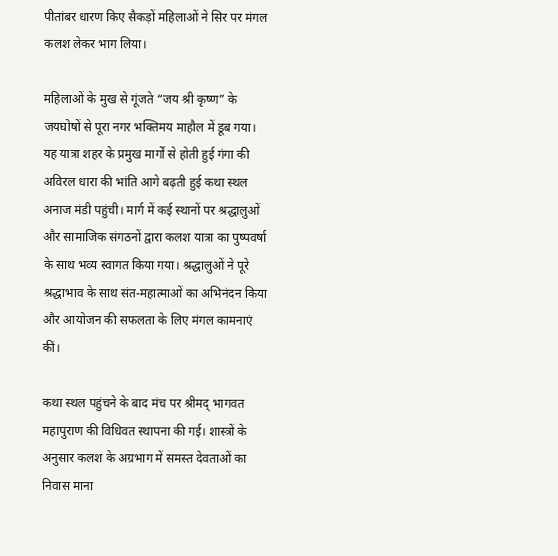पीतांबर धारण किए सैकड़ों महिलाओं ने सिर पर मंगल कलश लेकर भाग लिया।

महिलाओं के मुख से गूंजते “जय श्री कृष्ण” के जयघोषों से पूरा नगर भक्तिमय माहौल में डूब गया। यह यात्रा शहर के प्रमुख मार्गों से होती हुई गंगा की अविरल धारा की भांति आगे बढ़ती हुई कथा स्थल अनाज मंडी पहुंची। मार्ग में कई स्थानों पर श्रद्धालुओं और सामाजिक संगठनों द्वारा कलश यात्रा का पुष्पवर्षा के साथ भव्य स्वागत किया गया। श्रद्धालुओं ने पूरे श्रद्धाभाव के साथ संत-महात्माओं का अभिनंदन किया और आयोजन की सफलता के लिए मंगल कामनाएं कीं।

कथा स्थल पहुंचने के बाद मंच पर श्रीमद् भागवत महापुराण की विधिवत स्थापना की गई। शास्त्रों के अनुसार कलश के अग्रभाग में समस्त देवताओं का निवास माना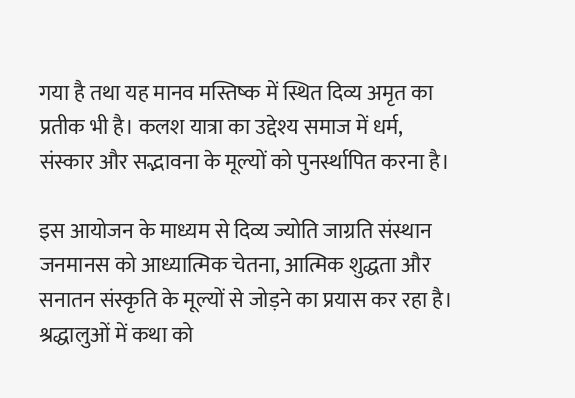गया है तथा यह मानव मस्तिष्क में स्थित दिव्य अमृत का प्रतीक भी है। कलश यात्रा का उद्देश्य समाज में धर्म, संस्कार और सद्भावना के मूल्यों को पुनर्स्थापित करना है।

इस आयोजन के माध्यम से दिव्य ज्योति जाग्रति संस्थान जनमानस को आध्यात्मिक चेतना, आत्मिक शुद्धता और सनातन संस्कृति के मूल्यों से जोड़ने का प्रयास कर रहा है। श्रद्धालुओं में कथा को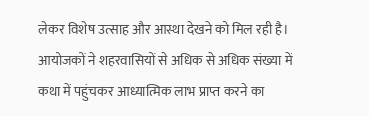लेकर विशेष उत्साह और आस्था देखने को मिल रही है। आयोजकों ने शहरवासियों से अधिक से अधिक संख्या में कथा में पहुंचकर आध्यात्मिक लाभ प्राप्त करने का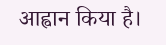आह्वान किया है।